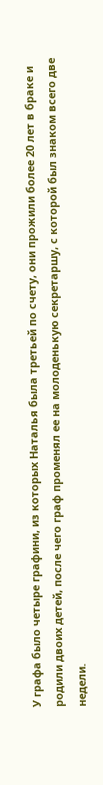У графа было четыре графини, из которых Наталья была третьей по счету, они прожили более 20 лет в браке и родили двоих детей, после чего граф променял ее на молоденькую секретаршу, с которой был знаком всего две недели.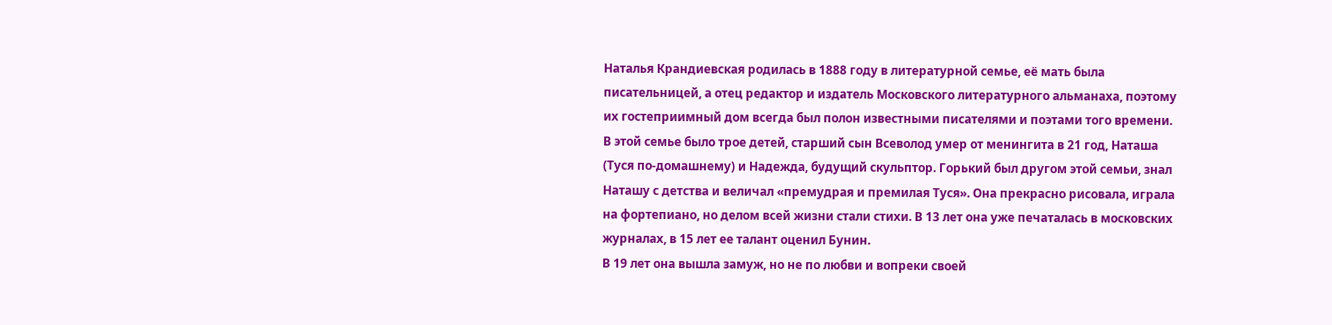Наталья Крандиевская родилась в 1888 году в литературной семье, её мать была писательницей, а отец редактор и издатель Московского литературного альманаха, поэтому их гостеприимный дом всегда был полон известными писателями и поэтами того времени.
В этой семье было трое детей, старший сын Всеволод умер от менингита в 21 год, Наташа (Туся по-домашнему) и Надежда, будущий скульптор. Горький был другом этой семьи, знал Наташу с детства и величал «премудрая и премилая Туся». Она прекрасно рисовала, играла на фортепиано, но делом всей жизни стали стихи. В 13 лет она уже печаталась в московских журналах, в 15 лет ее талант оценил Бунин.
В 19 лет она вышла замуж, но не по любви и вопреки своей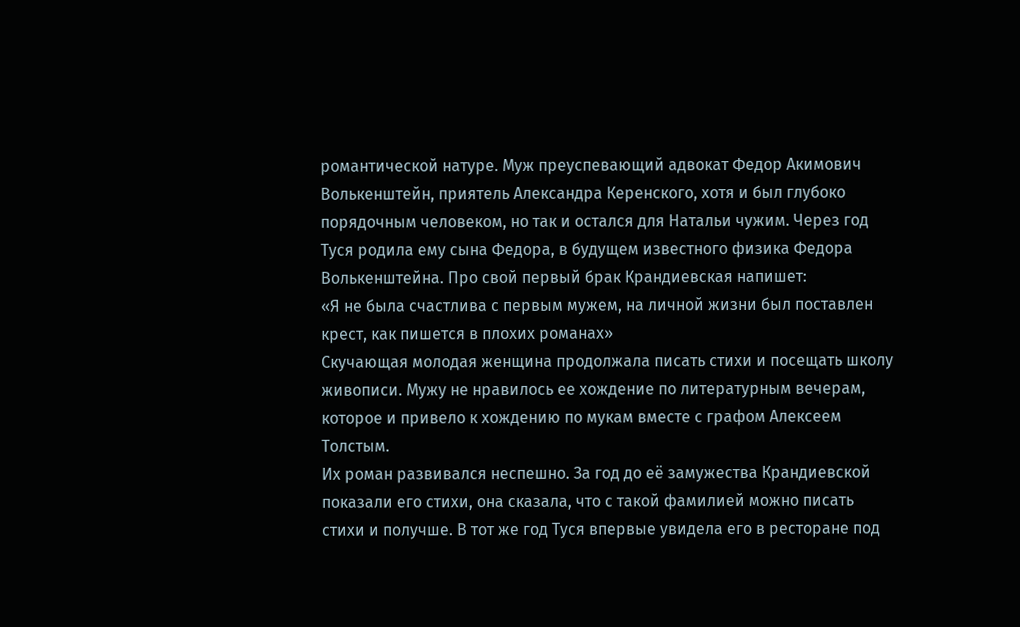романтической натуре. Муж преуспевающий адвокат Федор Акимович Волькенштейн, приятель Александра Керенского, хотя и был глубоко порядочным человеком, но так и остался для Натальи чужим. Через год Туся родила ему сына Федора, в будущем известного физика Федора Волькенштейна. Про свой первый брак Крандиевская напишет:
«Я не была счастлива с первым мужем, на личной жизни был поставлен крест, как пишется в плохих романах»
Скучающая молодая женщина продолжала писать стихи и посещать школу живописи. Мужу не нравилось ее хождение по литературным вечерам, которое и привело к хождению по мукам вместе с графом Алексеем Толстым.
Их роман развивался неспешно. За год до её замужества Крандиевской показали его стихи, она сказала, что с такой фамилией можно писать стихи и получше. В тот же год Туся впервые увидела его в ресторане под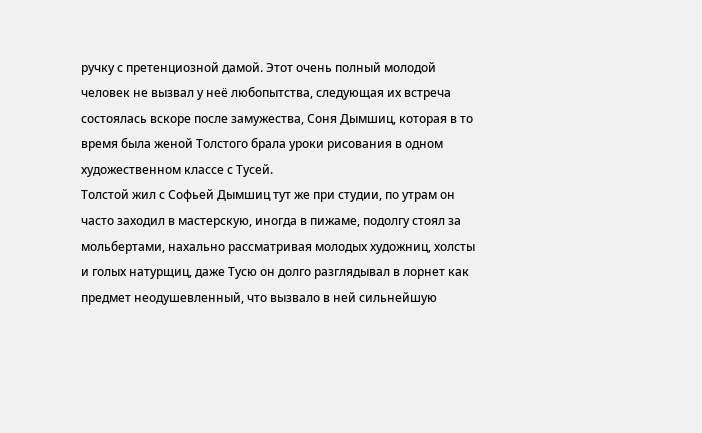ручку с претенциозной дамой. Этот очень полный молодой человек не вызвал у неё любопытства, следующая их встреча состоялась вскоре после замужества, Соня Дымшиц, которая в то время была женой Толстого брала уроки рисования в одном художественном классе с Тусей.
Толстой жил с Софьей Дымшиц тут же при студии, по утрам он часто заходил в мастерскую, иногда в пижаме, подолгу стоял за мольбертами, нахально рассматривая молодых художниц, холсты и голых натурщиц, даже Тусю он долго разглядывал в лорнет как предмет неодушевленный, что вызвало в ней сильнейшую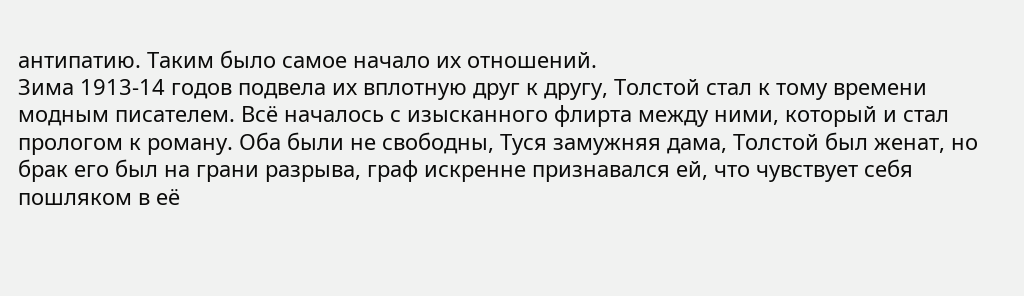антипатию. Таким было самое начало их отношений.
Зима 1913-14 годов подвела их вплотную друг к другу, Толстой стал к тому времени модным писателем. Всё началось с изысканного флирта между ними, который и стал прологом к роману. Оба были не свободны, Туся замужняя дама, Толстой был женат, но брак его был на грани разрыва, граф искренне признавался ей, что чувствует себя пошляком в её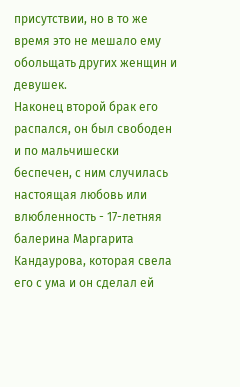присутствии, но в то же время это не мешало ему обольщать других женщин и девушек.
Наконец второй брак его распался, он был свободен и по мальчишески беспечен, с ним случилась настоящая любовь или влюбленность - 17-летняя балерина Маргарита Кандаурова, которая свела его с ума и он сделал ей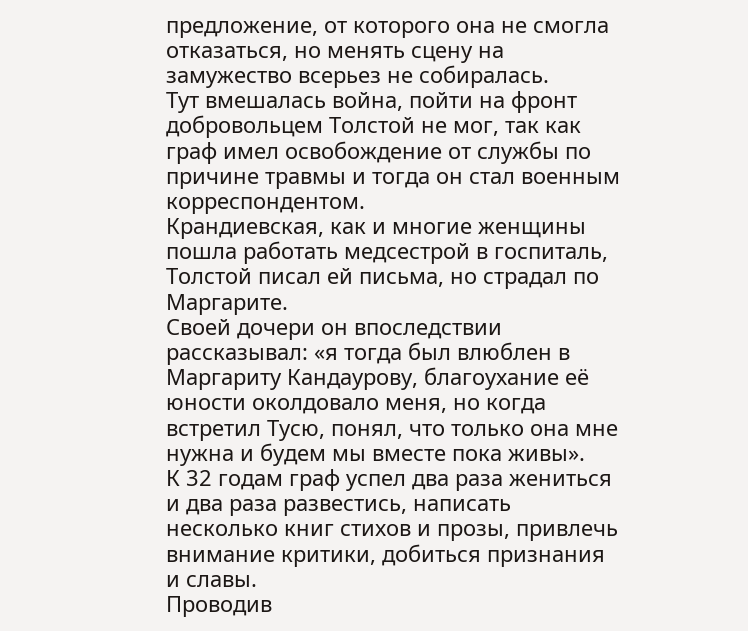предложение, от которого она не смогла отказаться, но менять сцену на замужество всерьез не собиралась.
Тут вмешалась война, пойти на фронт добровольцем Толстой не мог, так как граф имел освобождение от службы по причине травмы и тогда он стал военным корреспондентом.
Крандиевская, как и многие женщины пошла работать медсестрой в госпиталь, Толстой писал ей письма, но страдал по Маргарите.
Своей дочери он впоследствии рассказывал: «я тогда был влюблен в Маргариту Кандаурову, благоухание её юности околдовало меня, но когда встретил Тусю, понял, что только она мне нужна и будем мы вместе пока живы».
К 32 годам граф успел два раза жениться и два раза развестись, написать несколько книг стихов и прозы, привлечь внимание критики, добиться признания и славы.
Проводив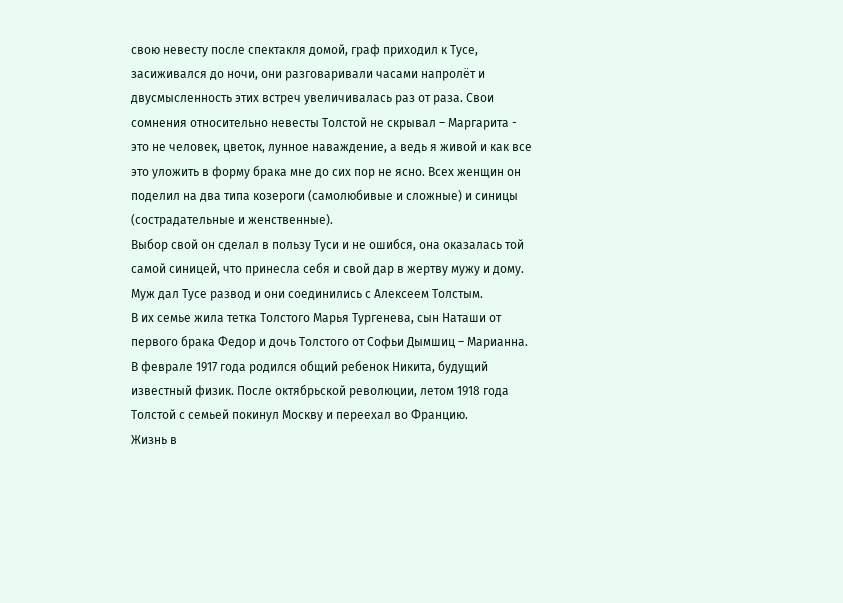свою невесту после спектакля домой, граф приходил к Тусе, засиживался до ночи, они разговаривали часами напролёт и двусмысленность этих встреч увеличивалась раз от раза. Свои сомнения относительно невесты Толстой не скрывал – Маргарита - это не человек, цветок, лунное наваждение, а ведь я живой и как все это уложить в форму брака мне до сих пор не ясно. Всех женщин он поделил на два типа козероги (самолюбивые и сложные) и синицы (сострадательные и женственные).
Выбор свой он сделал в пользу Туси и не ошибся, она оказалась той самой синицей, что принесла себя и свой дар в жертву мужу и дому. Муж дал Тусе развод и они соединились с Алексеем Толстым.
В их семье жила тетка Толстого Марья Тургенева, сын Наташи от первого брака Федор и дочь Толстого от Софьи Дымшиц – Марианна.
В феврале 1917 года родился общий ребенок Никита, будущий известный физик. После октябрьской революции, летом 1918 года Толстой с семьей покинул Москву и переехал во Францию.
Жизнь в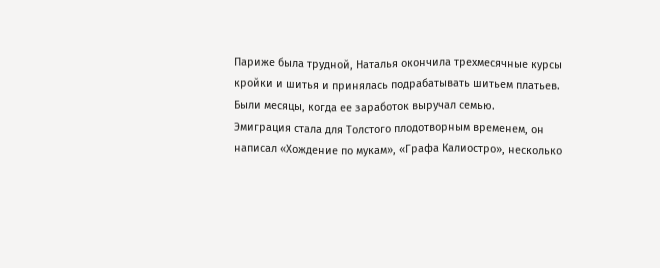Париже была трудной, Наталья окончила трехмесячные курсы кройки и шитья и принялась подрабатывать шитьем платьев. Были месяцы, когда ее заработок выручал семью.
Эмиграция стала для Толстого плодотворным временем, он написал «Хождение по мукам», «Графа Калиостро», несколько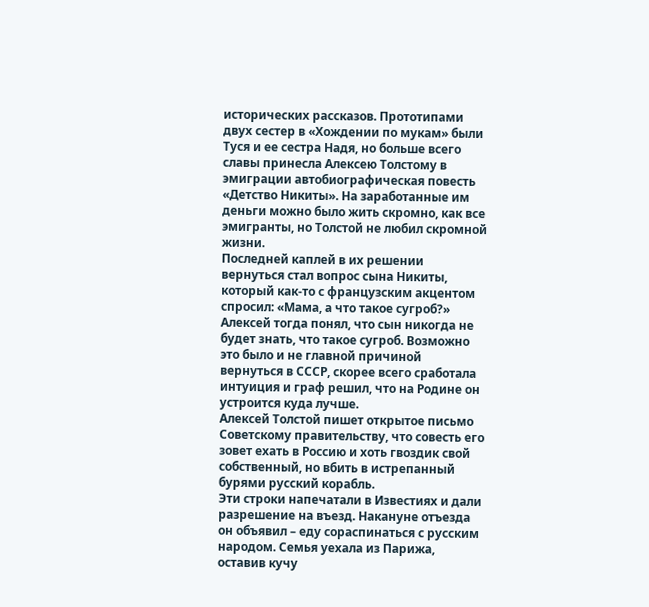исторических рассказов. Прототипами двух сестер в «Хождении по мукам» были Туся и ее сестра Надя, но больше всего славы принесла Алексею Толстому в эмиграции автобиографическая повесть «Детство Никиты». На заработанные им деньги можно было жить скромно, как все эмигранты, но Толстой не любил скромной жизни.
Последней каплей в их решении вернуться стал вопрос сына Никиты, который как-то с французским акцентом спросил: «Мама, а что такое сугроб?» Алексей тогда понял, что сын никогда не будет знать, что такое сугроб. Возможно это было и не главной причиной вернуться в СССР, скорее всего сработала интуиция и граф решил, что на Родине он устроится куда лучше.
Алексей Толстой пишет открытое письмо Советскому правительству, что совесть его зовет ехать в Россию и хоть гвоздик свой собственный, но вбить в истрепанный бурями русский корабль.
Эти строки напечатали в Известиях и дали разрешение на въезд. Накануне отъезда он объявил – еду сораспинаться с русским народом. Семья уехала из Парижа, оставив кучу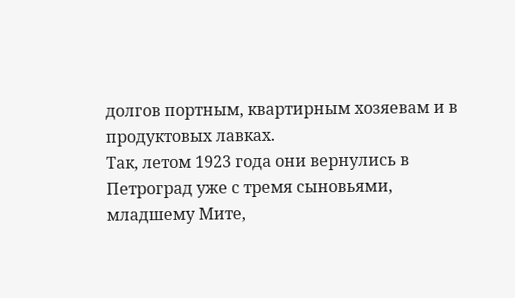долгов портным, квартирным хозяевам и в продуктовых лавках.
Так, летом 1923 года они вернулись в Петроград уже с тремя сыновьями, младшему Мите,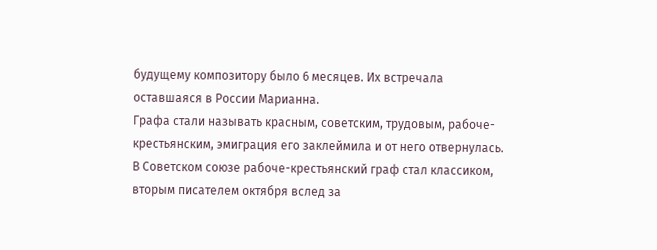будущему композитору было 6 месяцев. Их встречала оставшаяся в России Марианна.
Графа стали называть красным, советским, трудовым, рабоче-крестьянским, эмиграция его заклеймила и от него отвернулась.
В Советском союзе рабоче-крестьянский граф стал классиком, вторым писателем октября вслед за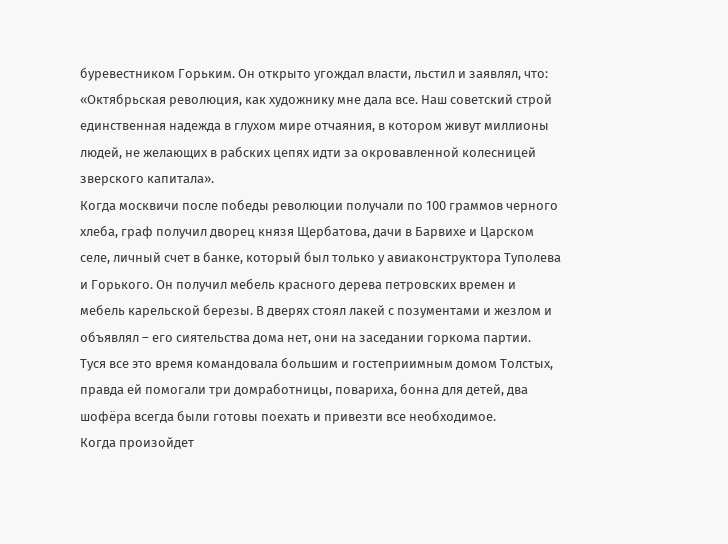буревестником Горьким. Он открыто угождал власти, льстил и заявлял, что: «Октябрьская революция, как художнику мне дала все. Наш советский строй единственная надежда в глухом мире отчаяния, в котором живут миллионы людей, не желающих в рабских цепях идти за окровавленной колесницей зверского капитала».
Когда москвичи после победы революции получали по 100 граммов черного хлеба, граф получил дворец князя Щербатова, дачи в Барвихе и Царском селе, личный счет в банке, который был только у авиаконструктора Туполева и Горького. Он получил мебель красного дерева петровских времен и мебель карельской березы. В дверях стоял лакей с позументами и жезлом и объявлял – его сиятельства дома нет, они на заседании горкома партии.
Туся все это время командовала большим и гостеприимным домом Толстых, правда ей помогали три домработницы, повариха, бонна для детей, два шофёра всегда были готовы поехать и привезти все необходимое.
Когда произойдет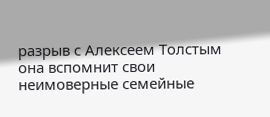разрыв с Алексеем Толстым она вспомнит свои неимоверные семейные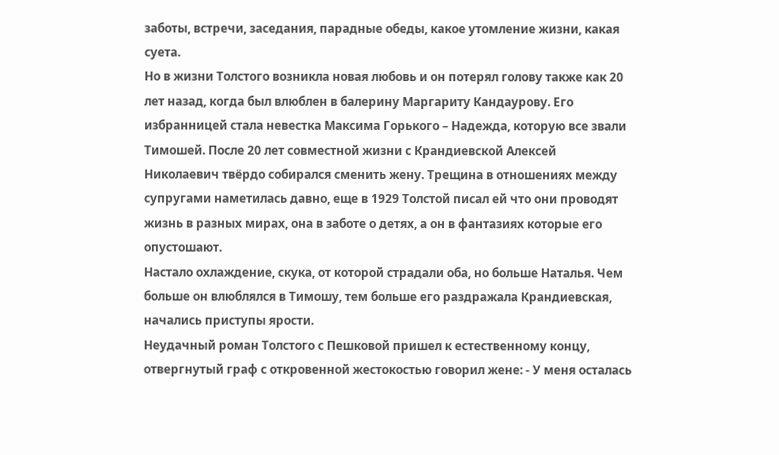заботы, встречи, заседания, парадные обеды, какое утомление жизни, какая суета.
Но в жизни Толстого возникла новая любовь и он потерял голову также как 20 лет назад, когда был влюблен в балерину Маргариту Кандаурову. Его избранницей стала невестка Максима Горького – Надежда, которую все звали Тимошей. После 20 лет совместной жизни с Крандиевской Алексей Николаевич твёрдо собирался сменить жену. Трещина в отношениях между супругами наметилась давно, еще в 1929 Толстой писал ей что они проводят жизнь в разных мирах, она в заботе о детях, а он в фантазиях которые его опустошают.
Настало охлаждение, скука, от которой страдали оба, но больше Наталья. Чем больше он влюблялся в Тимошу, тем больше его раздражала Крандиевская, начались приступы ярости.
Неудачный роман Толстого с Пешковой пришел к естественному концу, отвергнутый граф с откровенной жестокостью говорил жене: - У меня осталась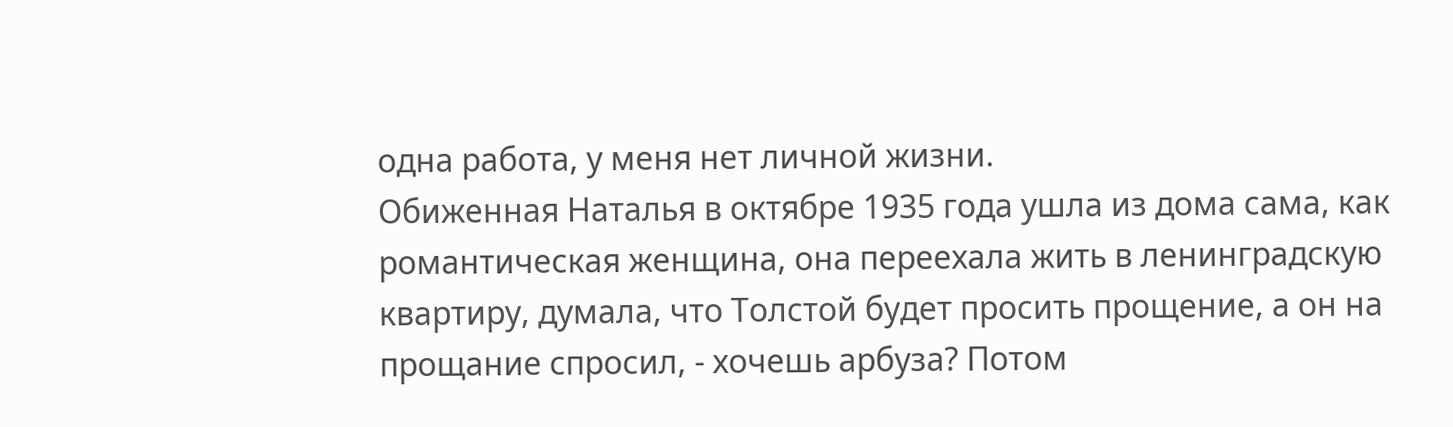одна работа, у меня нет личной жизни.
Обиженная Наталья в октябре 1935 года ушла из дома сама, как романтическая женщина, она переехала жить в ленинградскую квартиру, думала, что Толстой будет просить прощение, а он на прощание спросил, - хочешь арбуза? Потом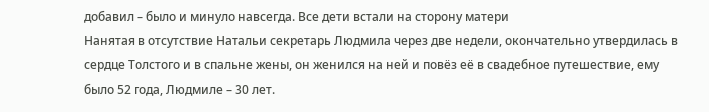добавил – было и минуло навсегда. Все дети встали на сторону матери
Нанятая в отсутствие Натальи секретарь Людмила через две недели, окончательно утвердилась в сердце Толстого и в спальне жены, он женился на ней и повёз её в свадебное путешествие, ему было 52 года, Людмиле – 30 лет.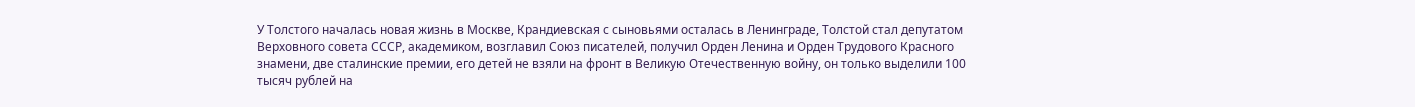У Толстого началась новая жизнь в Москве, Крандиевская с сыновьями осталась в Ленинграде, Толстой стал депутатом Верховного совета СССР, академиком, возглавил Союз писателей, получил Орден Ленина и Орден Трудового Красного знамени, две сталинские премии, его детей не взяли на фронт в Великую Отечественную войну, он только выделили 100 тысяч рублей на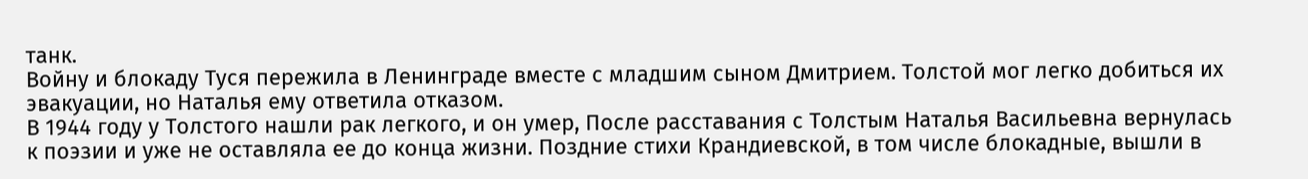танк.
Войну и блокаду Туся пережила в Ленинграде вместе с младшим сыном Дмитрием. Толстой мог легко добиться их эвакуации, но Наталья ему ответила отказом.
В 1944 году у Толстого нашли рак легкого, и он умер, После расставания с Толстым Наталья Васильевна вернулась к поэзии и уже не оставляла ее до конца жизни. Поздние стихи Крандиевской, в том числе блокадные, вышли в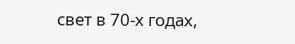свет в 70-х годах,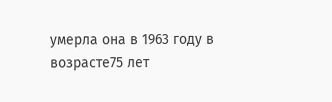умерла она в 1963 году в возрасте75 лет